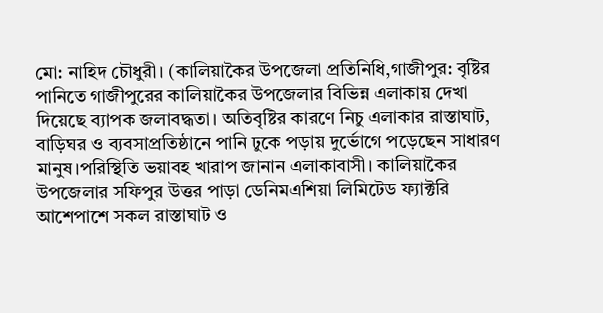মো: নাহিদ চৌধুরী। (কালিয়াকৈর উপজেলা প্রতিনিধি,গাজীপুর: বৃষ্টির পানিতে গাজীপুরের কালিয়াকৈর উপজেলার বিভিন্ন এলাকায় দেখা দিয়েছে ব্যাপক জলাবদ্ধতা। অতিবৃষ্টির কারণে নিচু এলাকার রাস্তাঘাট, বাড়িঘর ও ব্যবসাপ্রতিষ্ঠানে পানি ঢুকে পড়ায় দুর্ভোগে পড়েছেন সাধারণ মানুষ।পরিস্থিতি ভয়াবহ খারাপ জানান এলাকাবাসী। কালিয়াকৈর উপজেলার সফিপুর উত্তর পাড়া ডেনিমএশিয়া লিমিটেড ফ্যাক্টরি আশেপাশে সকল রাস্তাঘাট ও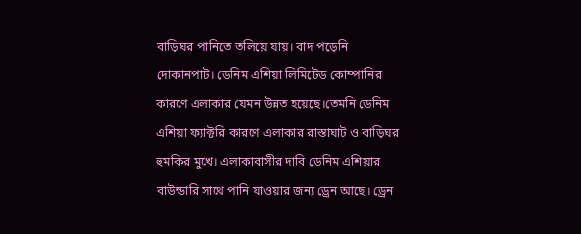বাড়িঘর পানিতে তলিয়ে যায়। বাদ পড়েনি দোকানপাট। ডেনিম এশিয়া লিমিটেড কোম্পানির কারণে এলাকার যেমন উন্নত হয়েছে।তেমনি ডেনিম এশিয়া ফ্যাক্টরি কারণে এলাকার রাস্তাঘাট ও বাড়িঘর হুমকির মুখে। এলাকাবাসীর দাবি ডেনিম এশিয়ার বাউন্ডারি সাথে পানি যাওয়ার জন্য ড্রেন আছে। ড্রেন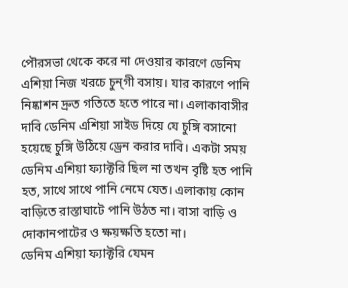পৌরসভা থেকে করে না দেওয়ার কারণে ডেনিম এশিয়া নিজ খরচে চুন্গী বসায়। যার কারণে পানি নিষ্কাশন দ্রুত গতিতে হতে পারে না। এলাকাবাসীর দাবি ডেনিম এশিয়া সাইড দিয়ে যে চুঙ্গি বসানো হয়েছে চুঙ্গি উঠিয়ে ড্রেন করার দাবি। একটা সময় ডেনিম এশিয়া ফ্যাক্টরি ছিল না তখন বৃষ্টি হত পানি হত, সাথে সাথে পানি নেমে যেত। এলাকায় কোন বাড়িতে রাস্তাঘাটে পানি উঠত না। বাসা বাড়ি ও দোকানপাটের ও ক্ষয়ক্ষতি হতো না।
ডেনিম এশিয়া ফ্যাক্টরি যেমন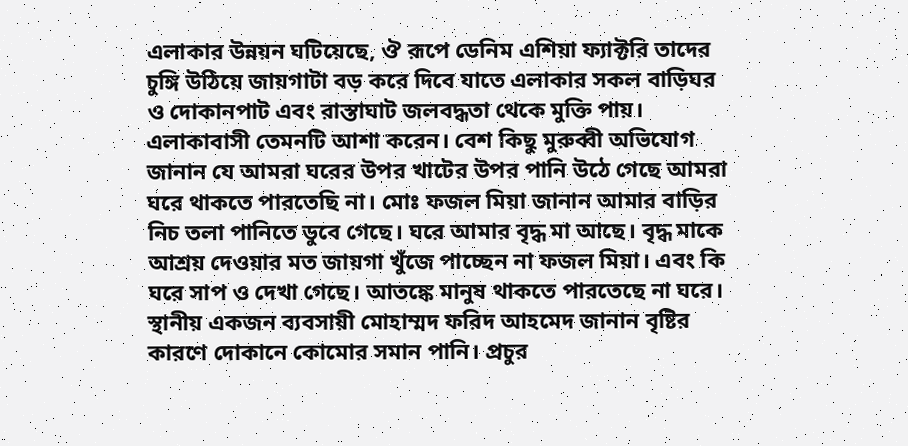এলাকার উন্নয়ন ঘটিয়েছে, ঔ রূপে ডেনিম এশিয়া ফ্যাক্টরি তাদের চুঙ্গি উঠিয়ে জায়গাটা বড় করে দিবে যাতে এলাকার সকল বাড়িঘর ও দোকানপাট এবং রাস্তাঘাট জলবদ্ধতা থেকে মুক্তি পায়। এলাকাবাসী তেমনটি আশা করেন। বেশ কিছু মুরুব্বী অভিযোগ জানান যে আমরা ঘরের উপর খাটের উপর পানি উঠে গেছে আমরা ঘরে থাকতে পারতেছি না। মোঃ ফজল মিয়া জানান আমার বাড়ির নিচ তলা পানিতে ডুবে গেছে। ঘরে আমার বৃদ্ধ মা আছে। বৃদ্ধ মাকে আশ্রয় দেওয়ার মত জায়গা খুঁজে পাচ্ছেন না ফজল মিয়া। এবং কি ঘরে সাপ ও দেখা গেছে। আতঙ্কে মানুষ থাকতে পারতেছে না ঘরে। স্থানীয় একজন ব্যবসায়ী মোহাম্মদ ফরিদ আহমেদ জানান বৃষ্টির কারণে দোকানে কোমোর সমান পানি। প্রচুর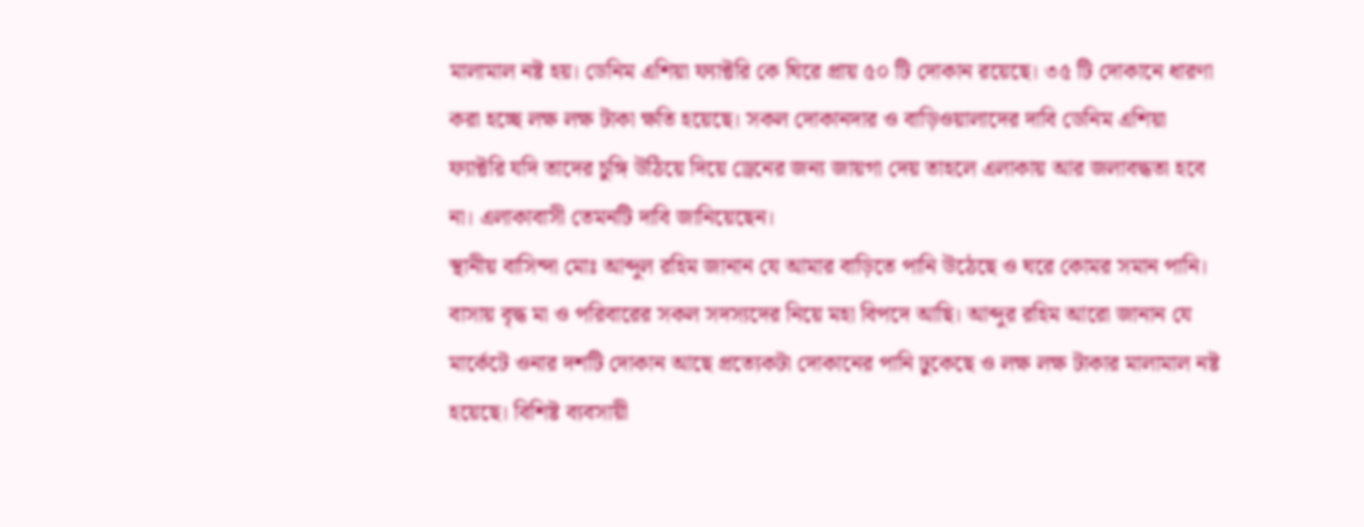মালামাল নষ্ট হয়। ডেনিম এশিয়া ফ্যাক্টরি কে ঘিরে প্রায় ৫০ টি দোকান রয়েছে। ৩৫ টি দোকানে ধারণা করা হচ্ছে লক্ষ লক্ষ টাকা ক্ষতি হয়েছে। সকল দোকানদার ও বাড়িওয়ালাদের দাবি ডেনিম এশিয়া ফ্যাক্টরি যদি তাদের চুঙ্গি উঠিয়ে দিয়ে ড্রেনের জন্য জায়গা দেয় তাহলে এলাকায় আর জলাবদ্ধতা হবে না। এলাকাবাসী তেমনটি দাবি জানিয়েছেন।
স্থানীয় বাসিন্দা মোঃ আব্দুল রহিম জানান যে আমার বাড়িতে পানি উঠেছে ও ঘরে কোমর সমান পানি। বাসায় বৃদ্ধ মা ও পরিবারের সকল সদস্যদের নিয়ে মহা বিপদে আছি। আব্দুর রহিম আরো জানান যে মার্কেটে ওনার দশটি দোকান আছে প্রত্যেকটা দোকানের পানি ঢুকেছে ও লক্ষ লক্ষ টাকার মালামাল নষ্ট হয়েছে। বিশিষ্ট ব্যবসায়ী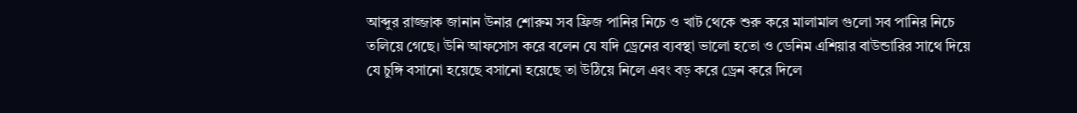আব্দুর রাজ্জাক জানান উনার শোরুম সব ফ্রিজ পানির নিচে ও খাট থেকে শুরু করে মালামাল গুলো সব পানির নিচে তলিয়ে গেছে। উনি আফসোস করে বলেন যে যদি ড্রেনের ব্যবস্থা ভালো হতো ও ডেনিম এশিয়ার বাউন্ডারির সাথে দিয়ে যে চুঙ্গি বসানো হয়েছে বসানো হয়েছে তা উঠিয়ে নিলে এবং বড় করে ড্রেন করে দিলে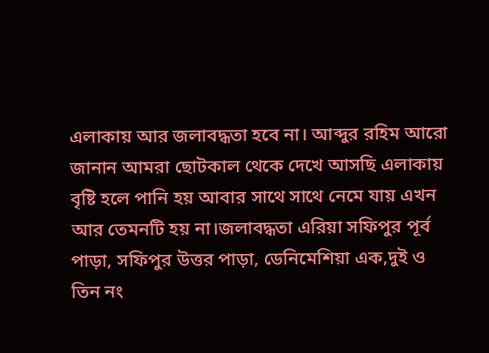এলাকায় আর জলাবদ্ধতা হবে না। আব্দুর রহিম আরো জানান আমরা ছোটকাল থেকে দেখে আসছি এলাকায় বৃষ্টি হলে পানি হয় আবার সাথে সাথে নেমে যায় এখন আর তেমনটি হয় না।জলাবদ্ধতা এরিয়া সফিপুর পূর্ব পাড়া, সফিপুর উত্তর পাড়া, ডেনিমেশিয়া এক,দুই ও তিন নং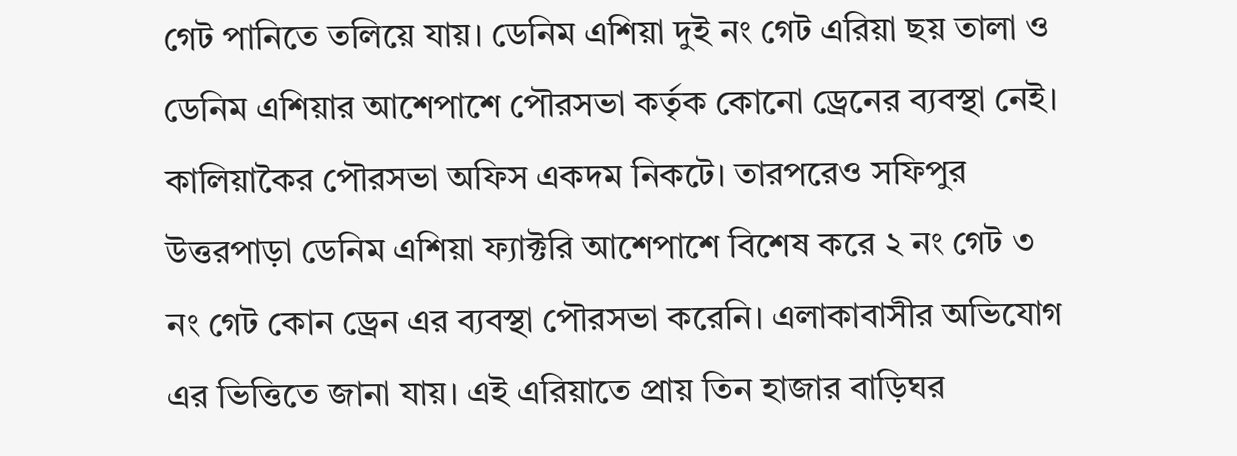গেট পানিতে তলিয়ে যায়। ডেনিম এশিয়া দুই নং গেট এরিয়া ছয় তালা ও ডেনিম এশিয়ার আশেপাশে পৌরসভা কর্তৃক কোনো ড্রেনের ব্যবস্থা নেই। কালিয়াকৈর পৌরসভা অফিস একদম নিকটে। তারপরেও সফিপুর উত্তরপাড়া ডেনিম এশিয়া ফ্যাক্টরি আশেপাশে বিশেষ করে ২ নং গেট ৩ নং গেট কোন ড্রেন এর ব্যবস্থা পৌরসভা করেনি। এলাকাবাসীর অভিযোগ এর ভিত্তিতে জানা যায়। এই এরিয়াতে প্রায় তিন হাজার বাড়িঘর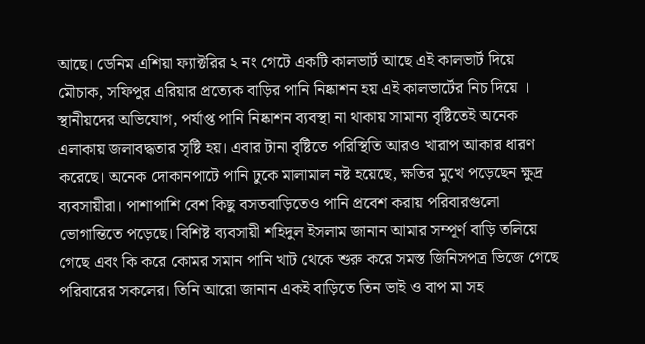আছে। ডেনিম এশিয়া ফ্যাক্টরির ২ নং গেটে একটি কালভার্ট আছে এই কালভার্ট দিয়ে মৌচাক, সফিপুর এরিয়ার প্রত্যেক বাড়ির পানি নিষ্কাশন হয় এই কালভার্টের নিচ দিয়ে ।
স্থানীয়দের অভিযোগ, পর্যাপ্ত পানি নিষ্কাশন ব্যবস্থা না থাকায় সামান্য বৃষ্টিতেই অনেক এলাকায় জলাবদ্ধতার সৃষ্টি হয়। এবার টানা বৃষ্টিতে পরিস্থিতি আরও খারাপ আকার ধারণ করেছে। অনেক দোকানপাটে পানি ঢুকে মালামাল নষ্ট হয়েছে, ক্ষতির মুখে পড়েছেন ক্ষুদ্র ব্যবসায়ীরা। পাশাপাশি বেশ কিছু বসতবাড়িতেও পানি প্রবেশ করায় পরিবারগুলো ভোগান্তিতে পড়েছে। বিশিষ্ট ব্যবসায়ী শহিদুল ইসলাম জানান আমার সম্পূর্ণ বাড়ি তলিয়ে গেছে এবং কি করে কোমর সমান পানি খাট থেকে শুরু করে সমস্ত জিনিসপত্র ভিজে গেছে পরিবারের সকলের। তিনি আরো জানান একই বাড়িতে তিন ভাই ও বাপ মা সহ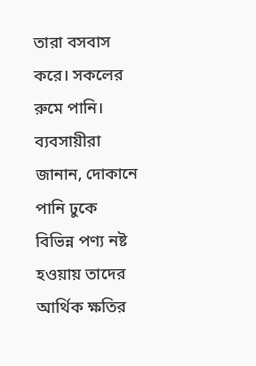তারা বসবাস করে। সকলের রুমে পানি।
ব্যবসায়ীরা জানান, দোকানে পানি ঢুকে বিভিন্ন পণ্য নষ্ট হওয়ায় তাদের আর্থিক ক্ষতির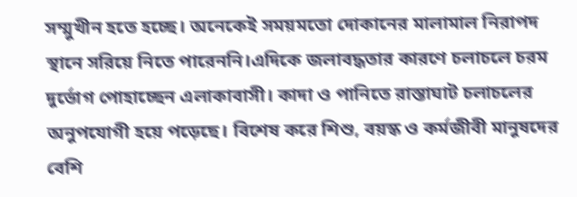সম্মুখীন হতে হচ্ছে। অনেকেই সময়মতো দোকানের মালামাল নিরাপদ স্থানে সরিয়ে নিতে পারেননি।এদিকে জলাবদ্ধতার কারণে চলাচলে চরম দুর্ভোগ পোহাচ্ছেন এলাকাবাসী। কাদা ও পানিতে রাস্তাঘাট চলাচলের অনুপযোগী হয়ে পড়েছে। বিশেষ করে শিশু, বয়স্ক ও কর্মজীবী মানুষদের বেশি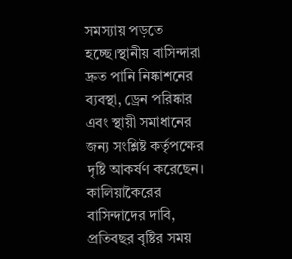সমস্যায় পড়তে হচ্ছে।স্থানীয় বাসিন্দারা দ্রুত পানি নিষ্কাশনের ব্যবস্থা, ড্রেন পরিষ্কার এবং স্থায়ী সমাধানের জন্য সংশ্লিষ্ট কর্তৃপক্ষের দৃষ্টি আকর্ষণ করেছেন।
কালিয়াকৈরের বাসিন্দাদের দাবি, প্রতিবছর বৃষ্টির সময়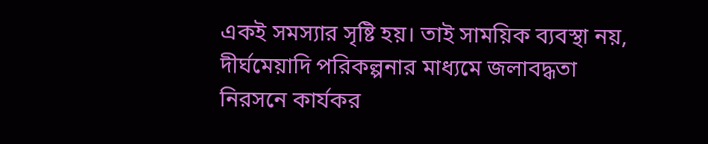একই সমস্যার সৃষ্টি হয়। তাই সাময়িক ব্যবস্থা নয়, দীর্ঘমেয়াদি পরিকল্পনার মাধ্যমে জলাবদ্ধতা নিরসনে কার্যকর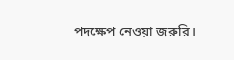পদক্ষেপ নেওয়া জরুরি।